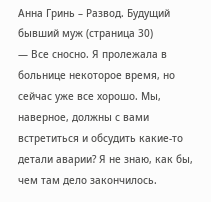Анна Гринь – Развод. Будущий бывший муж (страница 30)
— Все сносно. Я пролежала в больнице некоторое время, но сейчас уже все хорошо. Мы, наверное, должны с вами встретиться и обсудить какие-то детали аварии? Я не знаю, как бы, чем там дело закончилось.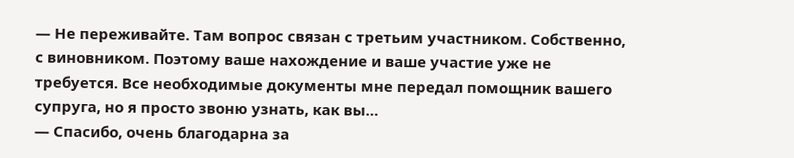— Не переживайте. Там вопрос связан с третьим участником. Собственно, с виновником. Поэтому ваше нахождение и ваше участие уже не требуется. Все необходимые документы мне передал помощник вашего супруга, но я просто звоню узнать, как вы…
— Спасибо, очень благодарна за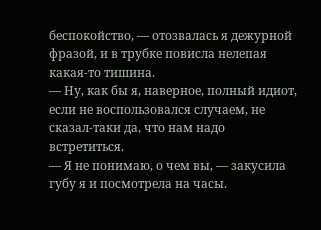беспокойство, — отозвалась я дежурной фразой, и в трубке повисла нелепая какая-то тишина.
— Ну, как бы я, наверное, полный идиот, если не воспользовался случаем, не сказал-таки да, что нам надо встретиться.
— Я не понимаю, о чем вы, — закусила губу я и посмотрела на часы.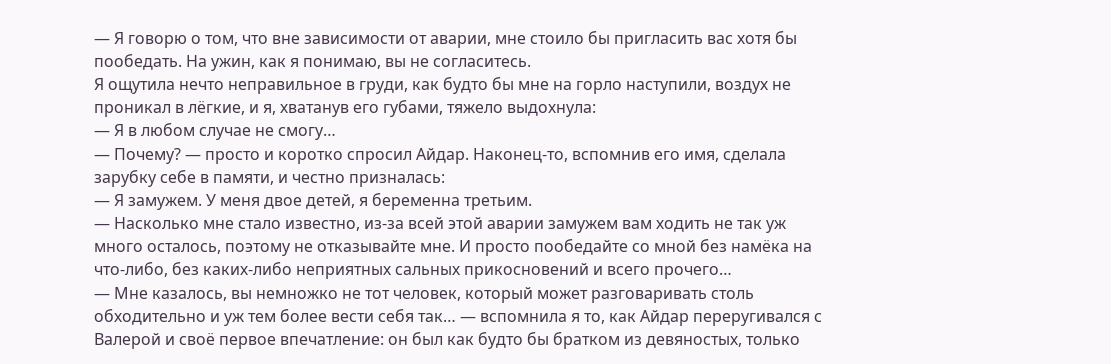— Я говорю о том, что вне зависимости от аварии, мне стоило бы пригласить вас хотя бы пообедать. На ужин, как я понимаю, вы не согласитесь.
Я ощутила нечто неправильное в груди, как будто бы мне на горло наступили, воздух не проникал в лёгкие, и я, хватанув его губами, тяжело выдохнула:
— Я в любом случае не смогу…
— Почему? — просто и коротко спросил Айдар. Наконец-то, вспомнив его имя, сделала зарубку себе в памяти, и честно призналась:
— Я замужем. У меня двое детей, я беременна третьим.
— Насколько мне стало известно, из-за всей этой аварии замужем вам ходить не так уж много осталось, поэтому не отказывайте мне. И просто пообедайте со мной без намёка на что-либо, без каких-либо неприятных сальных прикосновений и всего прочего…
— Мне казалось, вы немножко не тот человек, который может разговаривать столь обходительно и уж тем более вести себя так… — вспомнила я то, как Айдар переругивался с Валерой и своё первое впечатление: он был как будто бы братком из девяностых, только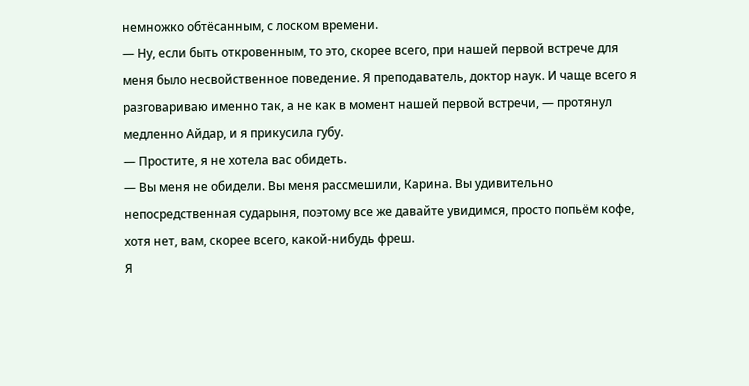немножко обтёсанным, с лоском времени.
— Ну, если быть откровенным, то это, скорее всего, при нашей первой встрече для меня было несвойственное поведение. Я преподаватель, доктор наук. И чаще всего я разговариваю именно так, а не как в момент нашей первой встречи, — протянул медленно Айдар, и я прикусила губу.
— Простите, я не хотела вас обидеть.
— Вы меня не обидели. Вы меня рассмешили, Карина. Вы удивительно непосредственная сударыня, поэтому все же давайте увидимся, просто попьём кофе, хотя нет, вам, скорее всего, какой-нибудь фреш.
Я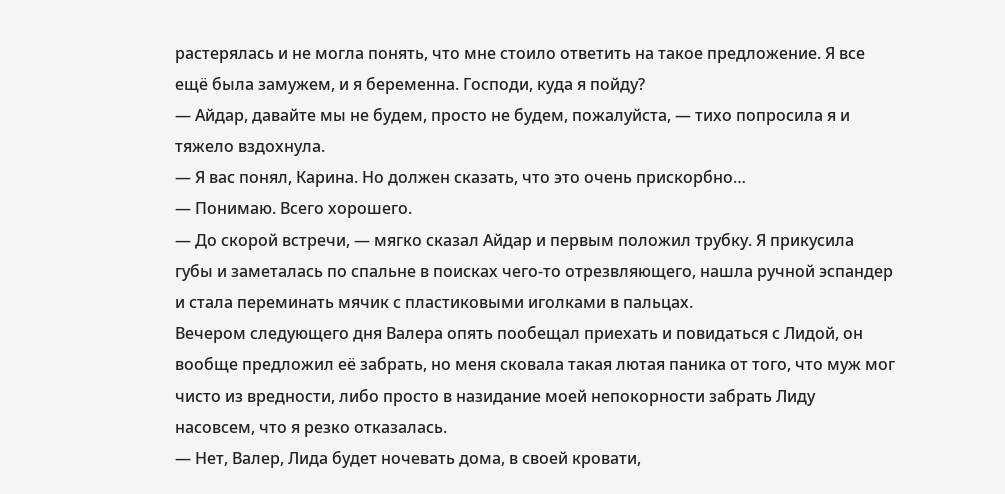растерялась и не могла понять, что мне стоило ответить на такое предложение. Я все ещё была замужем, и я беременна. Господи, куда я пойду?
— Айдар, давайте мы не будем, просто не будем, пожалуйста, — тихо попросила я и тяжело вздохнула.
— Я вас понял, Карина. Но должен сказать, что это очень прискорбно…
— Понимаю. Всего хорошего.
— До скорой встречи, — мягко сказал Айдар и первым положил трубку. Я прикусила губы и заметалась по спальне в поисках чего-то отрезвляющего, нашла ручной эспандер и стала переминать мячик с пластиковыми иголками в пальцах.
Вечером следующего дня Валера опять пообещал приехать и повидаться с Лидой, он вообще предложил её забрать, но меня сковала такая лютая паника от того, что муж мог чисто из вредности, либо просто в назидание моей непокорности забрать Лиду насовсем, что я резко отказалась.
— Нет, Валер, Лида будет ночевать дома, в своей кровати,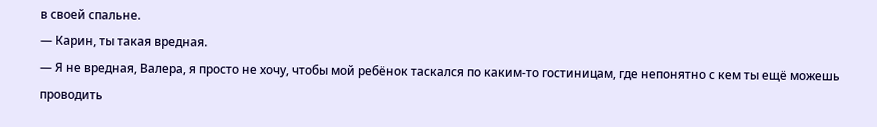в своей спальне.
— Карин, ты такая вредная.
— Я не вредная, Валера, я просто не хочу, чтобы мой ребёнок таскался по каким-то гостиницам, где непонятно с кем ты ещё можешь проводить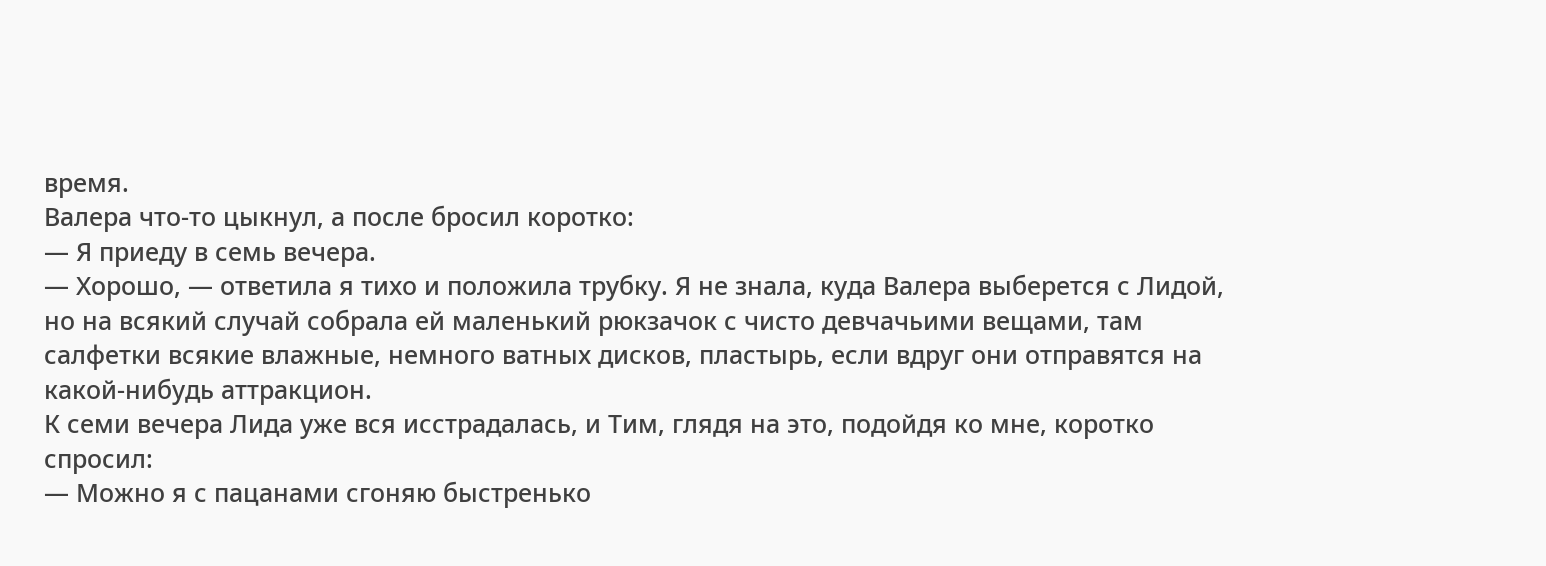время.
Валера что-то цыкнул, а после бросил коротко:
— Я приеду в семь вечера.
— Хорошо, — ответила я тихо и положила трубку. Я не знала, куда Валера выберется с Лидой, но на всякий случай собрала ей маленький рюкзачок с чисто девчачьими вещами, там салфетки всякие влажные, немного ватных дисков, пластырь, если вдруг они отправятся на какой-нибудь аттракцион.
К семи вечера Лида уже вся исстрадалась, и Тим, глядя на это, подойдя ко мне, коротко спросил:
— Можно я с пацанами сгоняю быстренько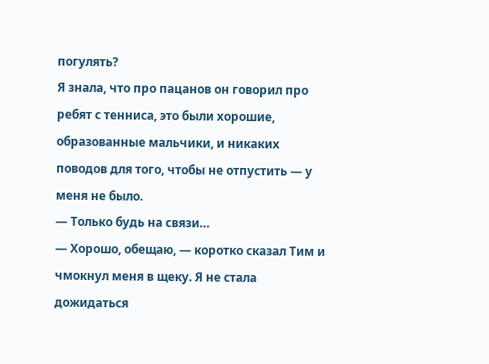погулять?
Я знала, что про пацанов он говорил про ребят с тенниса, это были хорошие, образованные мальчики, и никаких поводов для того, чтобы не отпустить — у меня не было.
— Только будь на связи…
— Хорошо, обещаю, — коротко сказал Тим и чмокнул меня в щеку. Я не стала дожидаться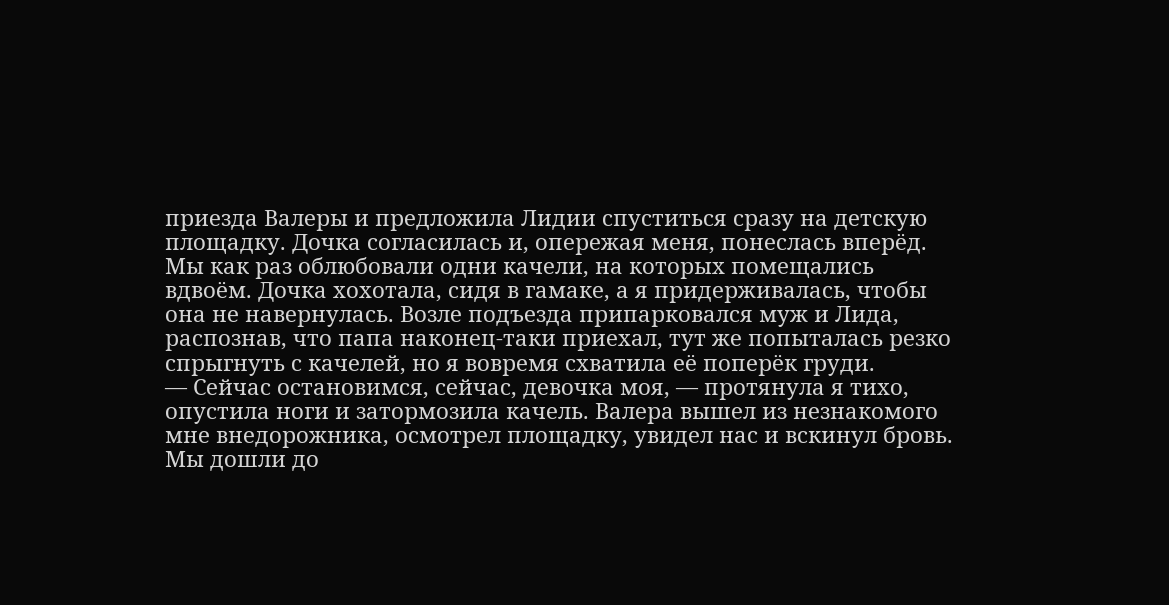приезда Валеры и предложила Лидии спуститься сразу на детскую площадку. Дочка согласилась и, опережая меня, понеслась вперёд.
Мы как раз облюбовали одни качели, на которых помещались вдвоём. Дочка хохотала, сидя в гамаке, а я придерживалась, чтобы она не навернулась. Возле подъезда припарковался муж и Лида, распознав, что папа наконец-таки приехал, тут же попыталась резко спрыгнуть с качелей, но я вовремя схватила её поперёк груди.
— Сейчас остановимся, сейчас, девочка моя, — протянула я тихо, опустила ноги и затормозила качель. Валера вышел из незнакомого мне внедорожника, осмотрел площадку, увидел нас и вскинул бровь. Мы дошли до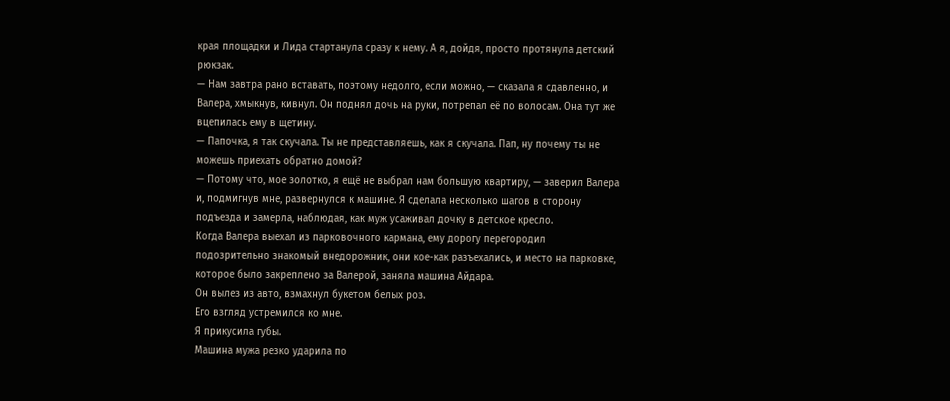края площадки и Лида стартанула сразу к нему. А я, дойдя, просто протянула детский рюкзак.
— Нам завтра рано вставать, поэтому недолго, если можно, — сказала я сдавленно, и Валера, хмыкнув, кивнул. Он поднял дочь на руки, потрепал её по волосам. Она тут же вцепилась ему в щетину.
— Папочка, я так скучала. Ты не представляешь, как я скучала. Пап, ну почему ты не можешь приехать обратно домой?
— Потому что, мое золотко, я ещё не выбрал нам большую квартиру, — заверил Валера и, подмигнув мне, развернулся к машине. Я сделала несколько шагов в сторону подъезда и замерла, наблюдая, как муж усаживал дочку в детское кресло.
Когда Валера выехал из парковочного кармана, ему дорогу перегородил подозрительно знакомый внедорожник, они кое-как разъехались, и место на парковке, которое было закреплено за Валерой, заняла машина Айдара.
Он вылез из авто, взмахнул букетом белых роз.
Его взгляд устремился ко мне.
Я прикусила губы.
Машина мужа резко ударила по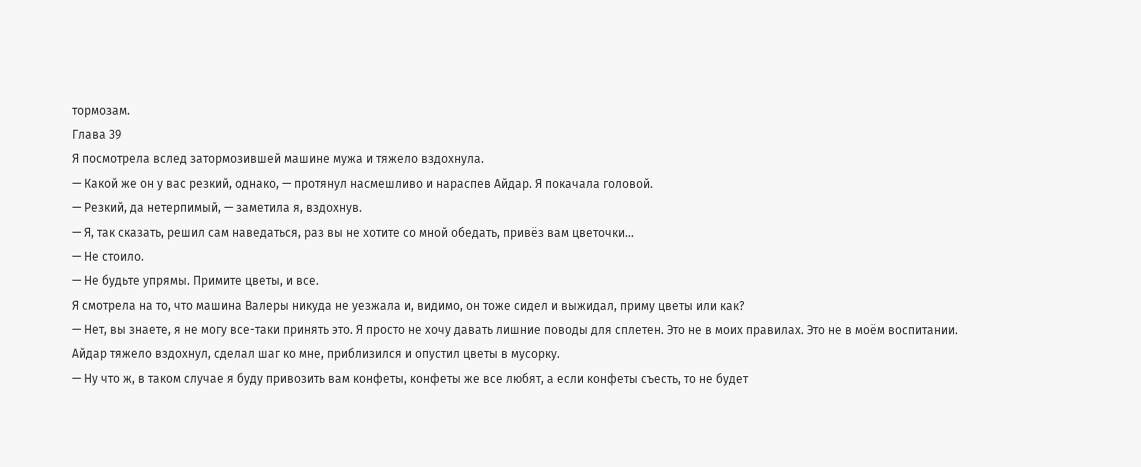тормозам.
Глава 39
Я посмотрела вслед затормозившей машине мужа и тяжело вздохнула.
— Какой же он у вас резкий, однако, — протянул насмешливо и нараспев Айдар. Я покачала головой.
— Резкий, да нетерпимый, — заметила я, вздохнув.
— Я, так сказать, решил сам наведаться, раз вы не хотите со мной обедать, привёз вам цветочки…
— Не стоило.
— Не будьте упрямы. Примите цветы, и все.
Я смотрела на то, что машина Валеры никуда не уезжала и, видимо, он тоже сидел и выжидал, приму цветы или как?
— Нет, вы знаете, я не могу все-таки принять это. Я просто не хочу давать лишние поводы для сплетен. Это не в моих правилах. Это не в моём воспитании.
Айдар тяжело вздохнул, сделал шаг ко мне, приблизился и опустил цветы в мусорку.
— Ну что ж, в таком случае я буду привозить вам конфеты, конфеты же все любят, а если конфеты съесть, то не будет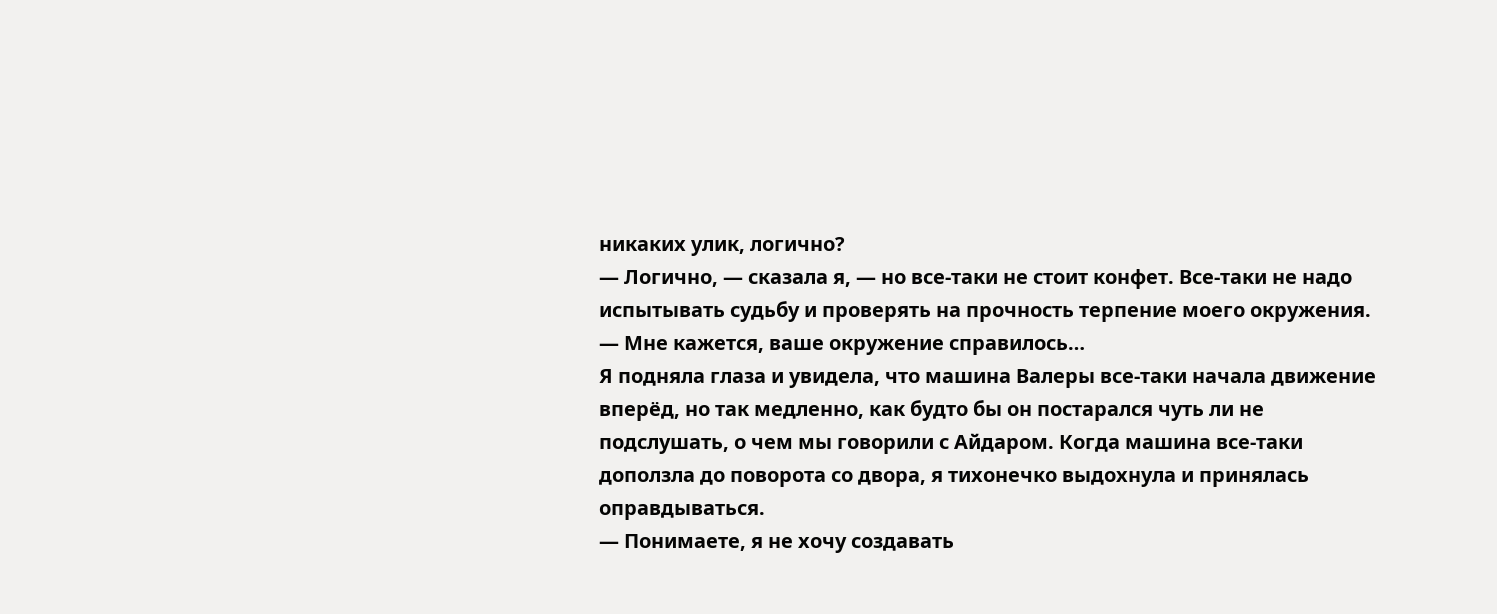никаких улик, логично?
— Логично, — сказала я, — но все-таки не стоит конфет. Все-таки не надо испытывать судьбу и проверять на прочность терпение моего окружения.
— Мне кажется, ваше окружение справилось…
Я подняла глаза и увидела, что машина Валеры все-таки начала движение вперёд, но так медленно, как будто бы он постарался чуть ли не подслушать, о чем мы говорили с Айдаром. Когда машина все-таки доползла до поворота со двора, я тихонечко выдохнула и принялась оправдываться.
— Понимаете, я не хочу создавать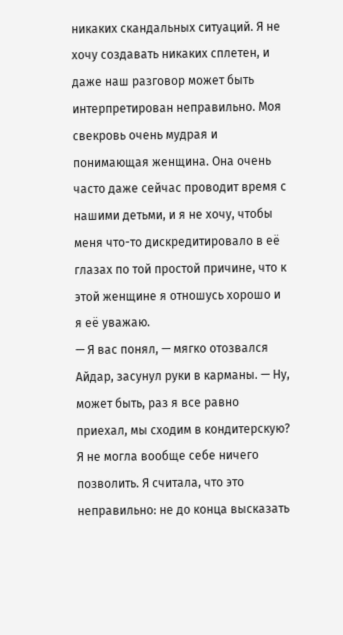никаких скандальных ситуаций. Я не хочу создавать никаких сплетен, и даже наш разговор может быть интерпретирован неправильно. Моя свекровь очень мудрая и понимающая женщина. Она очень часто даже сейчас проводит время с нашими детьми, и я не хочу, чтобы меня что-то дискредитировало в её глазах по той простой причине, что к этой женщине я отношусь хорошо и я её уважаю.
— Я вас понял, — мягко отозвался Айдар, засунул руки в карманы. — Ну, может быть, раз я все равно приехал, мы сходим в кондитерскую?
Я не могла вообще себе ничего позволить. Я считала, что это неправильно: не до конца высказать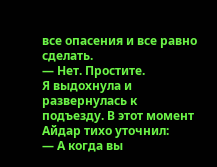все опасения и все равно сделать.
— Нет. Простите.
Я выдохнула и развернулась к подъезду. В этот момент Айдар тихо уточнил:
— А когда вы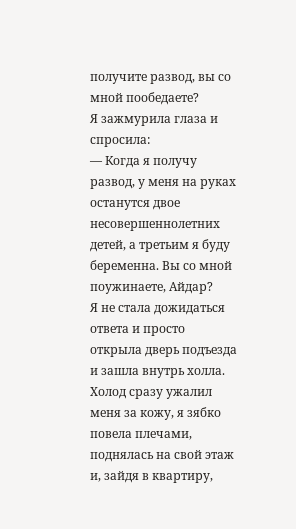получите развод, вы со мной пообедаете?
Я зажмурила глаза и спросила:
— Когда я получу развод, у меня на руках останутся двое несовершеннолетних детей, а третьим я буду беременна. Вы со мной поужинаете, Айдар?
Я не стала дожидаться ответа и просто открыла дверь подъезда и зашла внутрь холла. Холод сразу ужалил меня за кожу, я зябко повела плечами, поднялась на свой этаж и, зайдя в квартиру,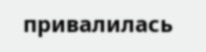привалилась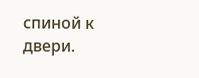спиной к двери.